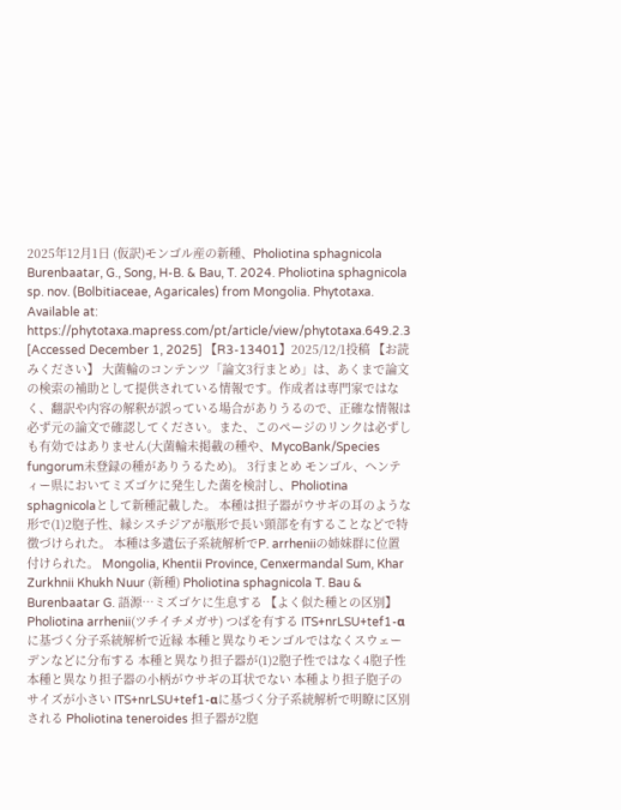2025年12月1日 (仮訳)モンゴル産の新種、Pholiotina sphagnicola Burenbaatar, G., Song, H-B. & Bau, T. 2024. Pholiotina sphagnicola sp. nov. (Bolbitiaceae, Agaricales) from Mongolia. Phytotaxa. Available at: https://phytotaxa.mapress.com/pt/article/view/phytotaxa.649.2.3 [Accessed December 1, 2025] 【R3-13401】2025/12/1投稿 【お読みください】 大菌輪のコンテンツ「論文3行まとめ」は、あくまで論文の検索の補助として提供されている情報です。作成者は専門家ではなく、翻訳や内容の解釈が誤っている場合がありうるので、正確な情報は必ず元の論文で確認してください。また、このページのリンクは必ずしも有効ではありません(大菌輪未掲載の種や、MycoBank/Species fungorum未登録の種がありうるため)。 3行まとめ モンゴル、ヘンティー県においてミズゴケに発生した菌を検討し、Pholiotina sphagnicolaとして新種記載した。 本種は担子器がウサギの耳のような形で(1)2胞子性、縁シスチジアが瓶形で長い頸部を有することなどで特徴づけられた。 本種は多遺伝子系統解析でP. arrheniiの姉妹群に位置付けられた。 Mongolia, Khentii Province, Cenxermandal Sum, Khar Zurkhnii Khukh Nuur (新種) Pholiotina sphagnicola T. Bau & Burenbaatar G. 語源…ミズゴケに生息する 【よく似た種との区別】 Pholiotina arrhenii(ツチイチメガサ) つばを有する ITS+nrLSU+tef1-αに基づく分子系統解析で近縁 本種と異なりモンゴルではなくスウェーデンなどに分布する 本種と異なり担子器が(1)2胞子性ではなく4胞子性 本種と異なり担子器の小柄がウサギの耳状でない 本種より担子胞子のサイズが小さい ITS+nrLSU+tef1-αに基づく分子系統解析で明瞭に区別される Pholiotina teneroides 担子器が2胞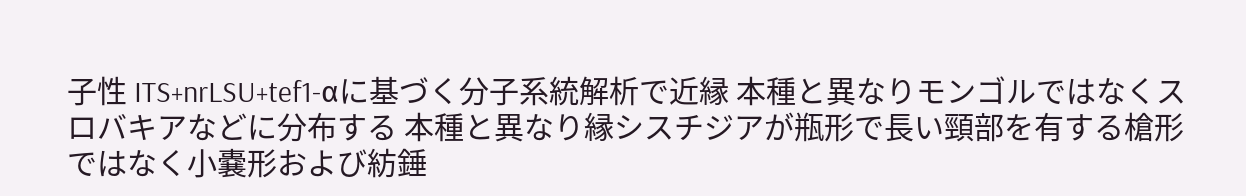子性 ITS+nrLSU+tef1-αに基づく分子系統解析で近縁 本種と異なりモンゴルではなくスロバキアなどに分布する 本種と異なり縁シスチジアが瓶形で長い頸部を有する槍形ではなく小嚢形および紡錘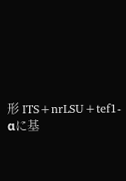形 ITS+nrLSU+tef1-αに基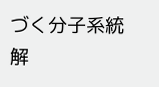づく分子系統解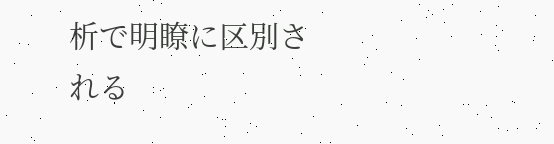析で明瞭に区別される